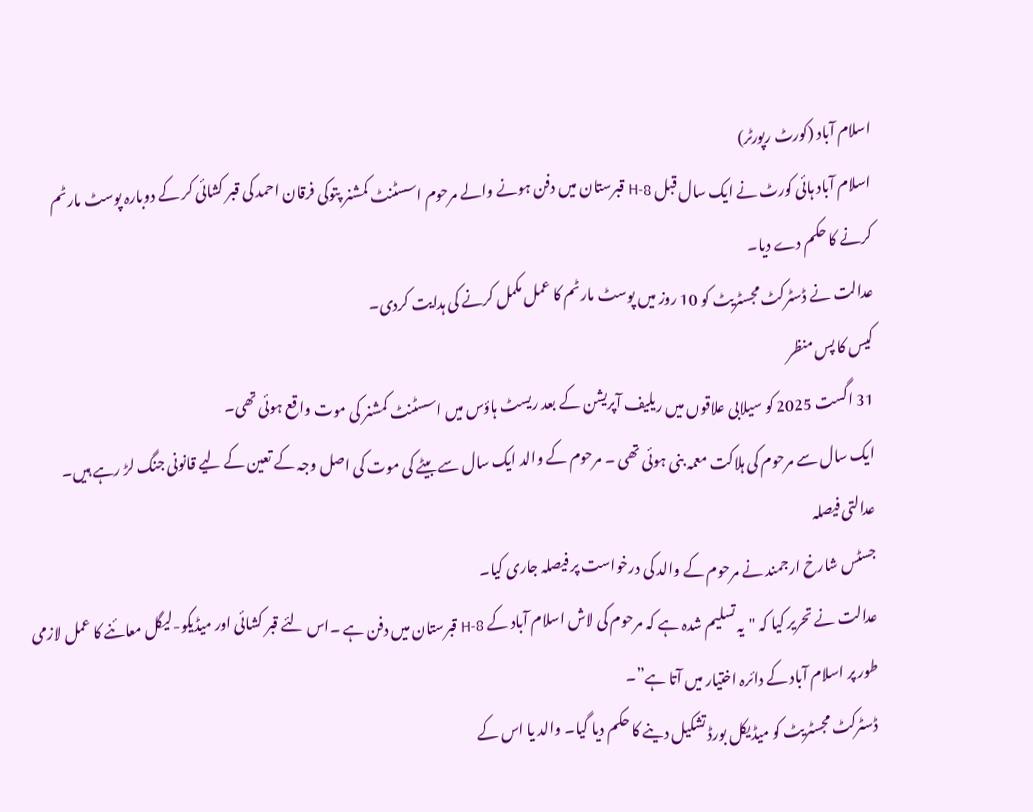اسلام آباد (کورٹ رپورٹر)
اسلام آباد ہائی کورٹ نے ایک سال قبل H-8 قبرستان میں دفن ہونے والے مرحوم اسسٹنٹ کمشنر پتوکی فرقان احمد کی قبر کشائی کر کے دوبارہ پوسٹ مارٹم کرنے کا حکم دے دیا۔
عدالت نے ڈسٹرکٹ مجسٹریٹ کو 10 روز میں پوسٹ مارٹم کا عمل مکمل کرنے کی ہدایت کردی۔
کیس کا پس منظر
31 اگست 2025 کو سیلابی علاقوں میں ریلیف آپریشن کے بعد ریسٹ ہاؤس میں اسسٹنٹ کمشنر کی موت واقع ہوئی تھی۔
ایک سال سے مرحوم کی ہلاکت معمہ بنی ہوئی تھی ۔ مرحوم کے والد ایک سال سے بیٹے کی موت کی اصل وجہ کے تعین کے لیے قانونی جنگ لڑ رہے ہیں۔
عدالتی فیصلہ
جسٹس شارخ ارجمند نے مرحوم کے والد کی درخواست پر فیصلہ جاری کیا۔
عدالت نے تحریر کیا کہ "یہ تسلیم شدہ ہے کہ مرحوم کی لاش اسلام آباد کے H-8 قبرستان میں دفن ہے ۔اس لئے قبر کشائی اور میڈیکو-لیگل معائنے کا عمل لازمی طور پر اسلام آباد کے دائرہ اختیار میں آتا ہے”۔
ڈسٹرکٹ مجسٹریٹ کو میڈیکل بورڈ تشکیل دینے کا حکم دیا گیا۔ والد یا اس کے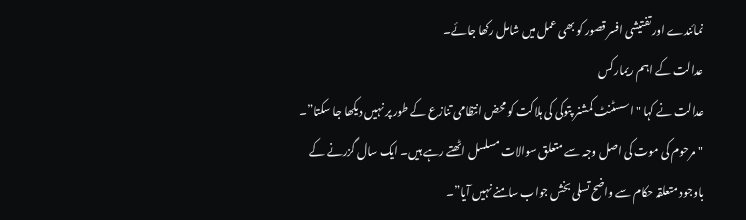نمائندے اور تفتیشی افسر قصور کو بھی عمل میں شامل رکھا جائے۔
عدالت کے اہم ریمارکس
عدالت نے کہا "اسسٹنٹ کمشنر پتوکی کی ہلاکت کو محض انتظامی تنازع کے طور پر نہیں دیکھا جا سکتا”۔
"مرحوم کی موت کی اصل وجہ سے متعلق سوالات مسلسل اٹھتے رہے ہیں۔ ایک سال گزرنے کے باوجود متعلقہ حکام سے واضح تسلی بخش جواب سامنے نہیں آیا”۔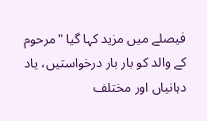فیصلے میں مزید کہا گیا "مرحوم کے والد کو بار بار درخواستیں، یاد دہانیاں اور مختلف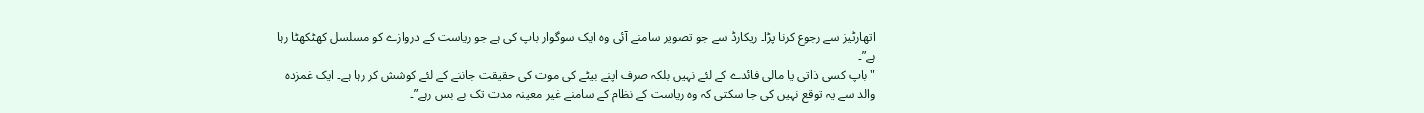اتھارٹیز سے رجوع کرنا پڑا۔ ریکارڈ سے جو تصویر سامنے آئی وہ ایک سوگوار باپ کی ہے جو ریاست کے دروازے کو مسلسل کھٹکھٹا رہا ہے”۔
"باپ کسی ذاتی یا مالی فائدے کے لئے نہیں بلکہ صرف اپنے بیٹے کی موت کی حقیقت جاننے کے لئے کوشش کر رہا ہے۔ ایک غمزدہ والد سے یہ توقع نہیں کی جا سکتی کہ وہ ریاست کے نظام کے سامنے غیر معینہ مدت تک بے بس رہے”۔